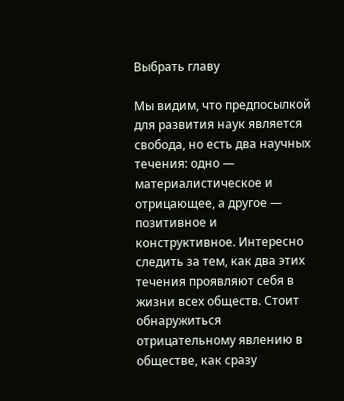Выбрать главу

Мы видим, что предпосылкой для развития наук является свобода, но есть два научных течения: одно — материалистическое и отрицающее, а другое — позитивное и конструктивное. Интересно следить за тем, как два этих течения проявляют себя в жизни всех обществ. Стоит обнаружиться отрицательному явлению в обществе, как сразу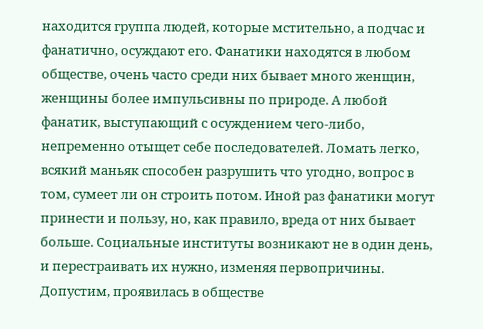находится группа людей, которые мстительно, а подчас и фанатично, осуждают его. Фанатики находятся в любом обществе, очень часто среди них бывает много женщин, женщины более импульсивны по природе. А любой фанатик, выступающий с осуждением чего-либо, непременно отыщет себе последователей. Ломать легко, всякий маньяк способен разрушить что угодно, вопрос в том, сумеет ли он строить потом. Иной раз фанатики могут принести и пользу, но, как правило, вреда от них бывает больше. Социальные институты возникают не в один день, и перестраивать их нужно, изменяя первопричины. Допустим, проявилась в обществе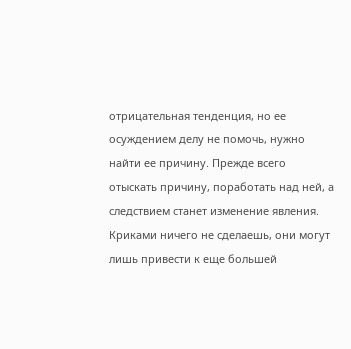отрицательная тенденция, но ее осуждением делу не помочь, нужно найти ее причину. Прежде всего отыскать причину, поработать над ней, а следствием станет изменение явления. Криками ничего не сделаешь, они могут лишь привести к еще большей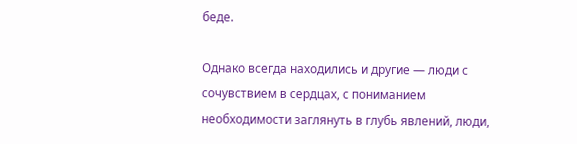беде.

Однако всегда находились и другие — люди с сочувствием в сердцах, с пониманием необходимости заглянуть в глубь явлений, люди,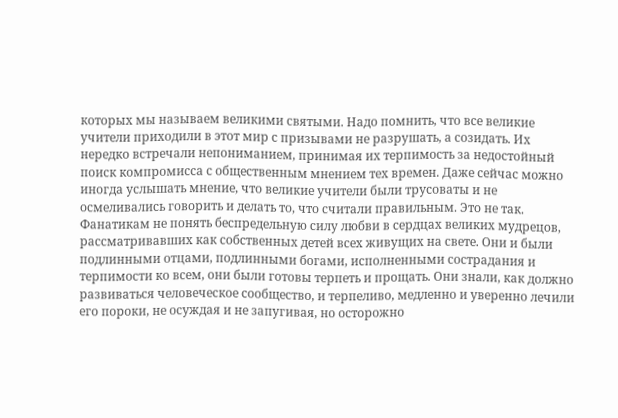которых мы называем великими святыми. Надо помнить, что все великие учители приходили в этот мир с призывами не разрушать, а созидать. Их нередко встречали непониманием, принимая их терпимость за недостойный поиск компромисса с общественным мнением тех времен. Даже сейчас можно иногда услышать мнение, что великие учители были трусоваты и не осмеливались говорить и делать то, что считали правильным. Это не так. Фанатикам не понять беспредельную силу любви в сердцах великих мудрецов, рассматривавших как собственных детей всех живущих на свете. Они и были подлинными отцами, подлинными богами, исполненными сострадания и терпимости ко всем, они были готовы терпеть и прощать. Они знали, как должно развиваться человеческое сообщество, и терпеливо, медленно и уверенно лечили его пороки, не осуждая и не запугивая, но осторожно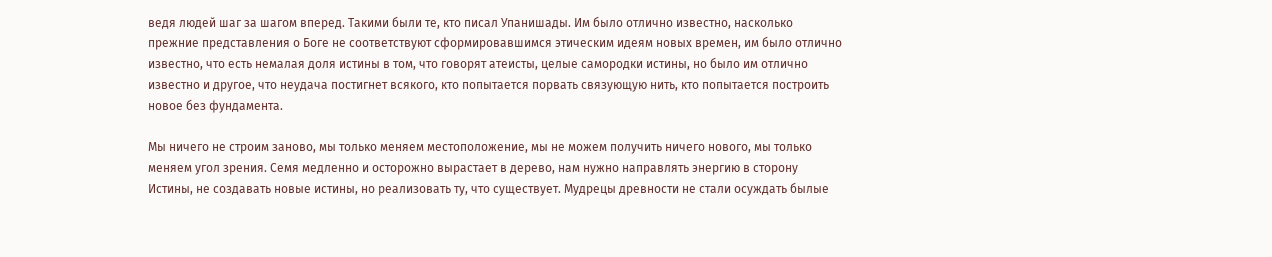ведя людей шаг за шагом вперед. Такими были те, кто писал Упанишады. Им было отлично известно, насколько прежние представления о Боге не соответствуют сформировавшимся этическим идеям новых времен, им было отлично известно, что есть немалая доля истины в том, что говорят атеисты, целые самородки истины, но было им отлично известно и другое, что неудача постигнет всякого, кто попытается порвать связующую нить, кто попытается построить новое без фундамента.

Мы ничего не строим заново, мы только меняем местоположение, мы не можем получить ничего нового, мы только меняем угол зрения. Семя медленно и осторожно вырастает в дерево, нам нужно направлять энергию в сторону Истины, не создавать новые истины, но реализовать ту, что существует. Мудрецы древности не стали осуждать былые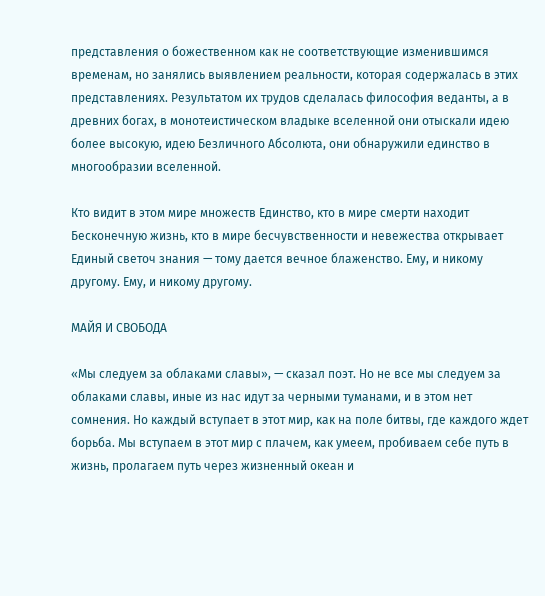представления о божественном как не соответствующие изменившимся временам, но занялись выявлением реальности, которая содержалась в этих представлениях. Результатом их трудов сделалась философия веданты, а в древних богах, в монотеистическом владыке вселенной они отыскали идею более высокую, идею Безличного Абсолюта, они обнаружили единство в многообразии вселенной.

Кто видит в этом мире множеств Единство, кто в мире смерти находит Бесконечную жизнь, кто в мире бесчувственности и невежества открывает Единый светоч знания — тому дается вечное блаженство. Ему, и никому другому. Ему, и никому другому.

МАЙЯ И СВОБОДА

«Мы следуем за облаками славы», — сказал поэт. Но не все мы следуем за облаками славы, иные из нас идут за черными туманами, и в этом нет сомнения. Но каждый вступает в этот мир, как на поле битвы, где каждого ждет борьба. Мы вступаем в этот мир с плачем, как умеем, пробиваем себе путь в жизнь, пролагаем путь через жизненный океан и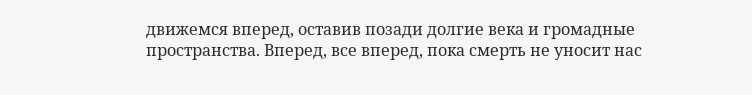движемся вперед, оставив позади долгие века и громадные пространства. Вперед, все вперед, пока смерть не уносит нас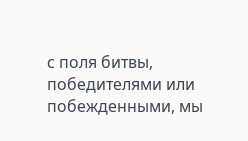с поля битвы, победителями или побежденными, мы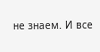не знаем. И все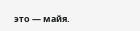это — майя.